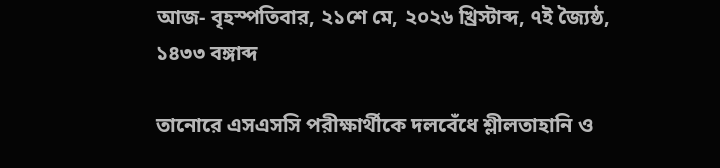আজ- বৃহস্পতিবার, ২১শে মে, ২০২৬ খ্রিস্টাব্দ, ৭ই জ্যৈষ্ঠ, ১৪৩৩ বঙ্গাব্দ

তানোরে এসএসসি পরীক্ষার্থীকে দলবেঁধে শ্লীলতাহানি ও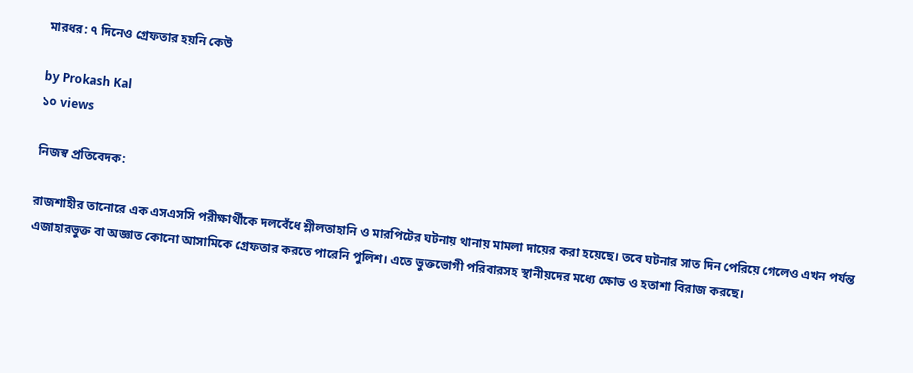মারধর: ৭ দিনেও গ্রেফতার হয়নি কেউ

by Prokash Kal
১০ views

নিজস্ব প্রতিবেদক:

রাজশাহীর তানোরে এক এসএসসি পরীক্ষার্থীকে দলবেঁধে শ্লীলতাহানি ও মারপিটের ঘটনায় থানায় মামলা দায়ের করা হয়েছে। তবে ঘটনার সাত দিন পেরিয়ে গেলেও এখন পর্যন্ত এজাহারভুক্ত বা অজ্ঞাত কোনো আসামিকে গ্রেফতার করতে পারেনি পুলিশ। এতে ভুক্তভোগী পরিবারসহ স্থানীয়দের মধ্যে ক্ষোভ ও হতাশা বিরাজ করছে।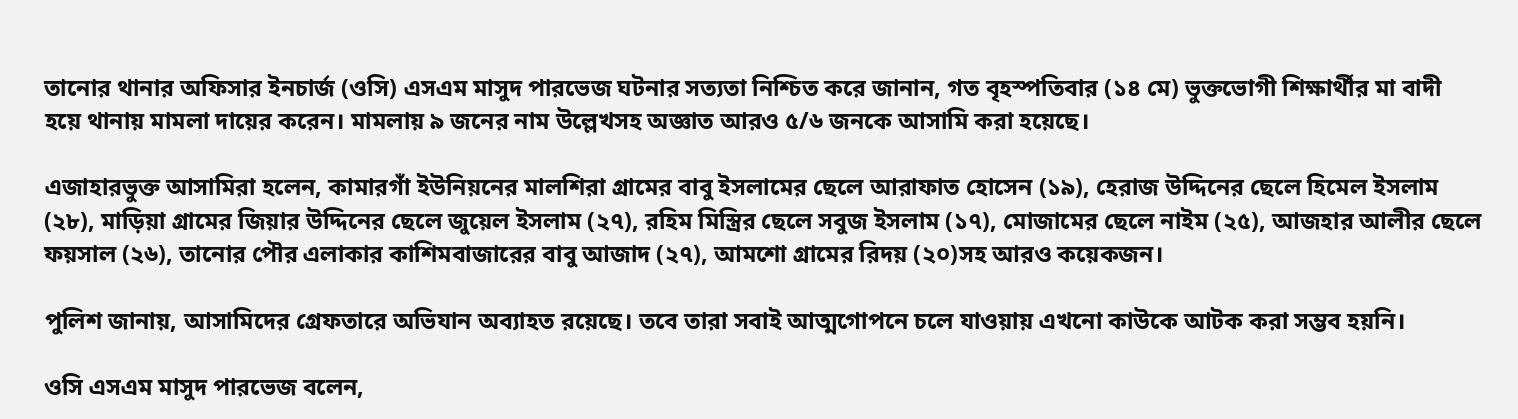তানোর থানার অফিসার ইনচার্জ (ওসি) এসএম মাসুদ পারভেজ ঘটনার সত্যতা নিশ্চিত করে জানান, গত বৃহস্পতিবার (১৪ মে) ভুক্তভোগী শিক্ষার্থীর মা বাদী হয়ে থানায় মামলা দায়ের করেন। মামলায় ৯ জনের নাম উল্লেখসহ অজ্ঞাত আরও ৫/৬ জনকে আসামি করা হয়েছে।

এজাহারভুক্ত আসামিরা হলেন, কামারগাঁ ইউনিয়নের মালশিরা গ্রামের বাবু ইসলামের ছেলে আরাফাত হোসেন (১৯), হেরাজ উদ্দিনের ছেলে হিমেল ইসলাম (২৮), মাড়িয়া গ্রামের জিয়ার উদ্দিনের ছেলে জুয়েল ইসলাম (২৭), রহিম মিস্ত্রির ছেলে সবুজ ইসলাম (১৭), মোজামের ছেলে নাইম (২৫), আজহার আলীর ছেলে ফয়সাল (২৬), তানোর পৌর এলাকার কাশিমবাজারের বাবু আজাদ (২৭), আমশো গ্রামের রিদয় (২০)সহ আরও কয়েকজন।

পুলিশ জানায়, আসামিদের গ্রেফতারে অভিযান অব্যাহত রয়েছে। তবে তারা সবাই আত্মগোপনে চলে যাওয়ায় এখনো কাউকে আটক করা সম্ভব হয়নি।

ওসি এসএম মাসুদ পারভেজ বলেন,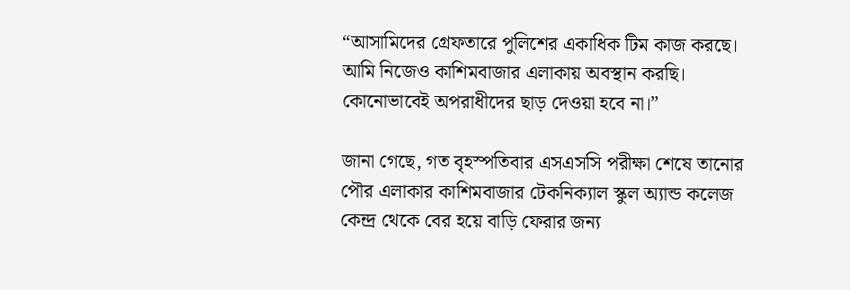“আসামিদের গ্রেফতারে পুলিশের একাধিক টিম কাজ করছে। আমি নিজেও কাশিমবাজার এলাকায় অবস্থান করছি। কোনোভাবেই অপরাধীদের ছাড় দেওয়া হবে না।”

জানা গেছে, গত বৃহস্পতিবার এসএসসি পরীক্ষা শেষে তানোর পৌর এলাকার কাশিমবাজার টেকনিক্যাল স্কুল অ্যান্ড কলেজ কেন্দ্র থেকে বের হয়ে বাড়ি ফেরার জন্য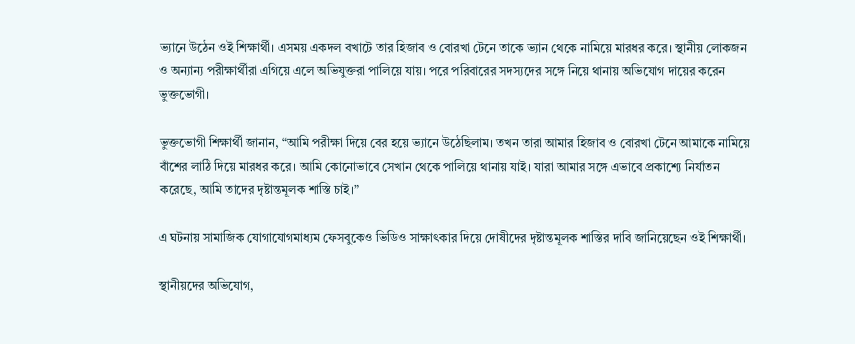ভ্যানে উঠেন ওই শিক্ষার্থী। এসময় একদল বখাটে তার হিজাব ও বোরখা টেনে তাকে ভ্যান থেকে নামিয়ে মারধর করে। স্থানীয় লোকজন ও অন্যান্য পরীক্ষার্থীরা এগিয়ে এলে অভিযুক্তরা পালিয়ে যায়। পরে পরিবারের সদস্যদের সঙ্গে নিয়ে থানায় অভিযোগ দায়ের করেন ভুক্তভোগী।

ভুক্তভোগী শিক্ষার্থী জানান, “আমি পরীক্ষা দিয়ে বের হয়ে ভ্যানে উঠেছিলাম। তখন তারা আমার হিজাব ও বোরখা টেনে আমাকে নামিয়ে বাঁশের লাঠি দিয়ে মারধর করে। আমি কোনোভাবে সেখান থেকে পালিয়ে থানায় যাই। যারা আমার সঙ্গে এভাবে প্রকাশ্যে নির্যাতন করেছে, আমি তাদের দৃষ্টান্তমূলক শাস্তি চাই।”

এ ঘটনায় সামাজিক যোগাযোগমাধ্যম ফেসবুকেও ভিডিও সাক্ষাৎকার দিয়ে দোষীদের দৃষ্টান্তমূলক শাস্তির দাবি জানিয়েছেন ওই শিক্ষার্থী।

স্থানীয়দের অভিযোগ,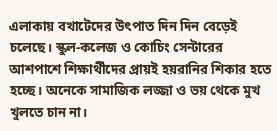এলাকায় বখাটেদের উৎপাত দিন দিন বেড়েই চলেছে। স্কুল-কলেজ ও কোচিং সেন্টারের আশপাশে শিক্ষার্থীদের প্রায়ই হয়রানির শিকার হতে হচ্ছে। অনেকে সামাজিক লজ্জা ও ভয় থেকে মুখ খুলতে চান না।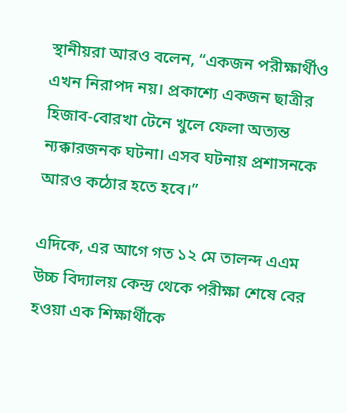স্থানীয়রা আরও বলেন, “একজন পরীক্ষার্থীও এখন নিরাপদ নয়। প্রকাশ্যে একজন ছাত্রীর হিজাব-বোরখা টেনে খুলে ফেলা অত্যন্ত ন্যক্কারজনক ঘটনা। এসব ঘটনায় প্রশাসনকে আরও কঠোর হতে হবে।”

এদিকে, এর আগে গত ১২ মে তালন্দ এএম উচ্চ বিদ্যালয় কেন্দ্র থেকে পরীক্ষা শেষে বের হওয়া এক শিক্ষার্থীকে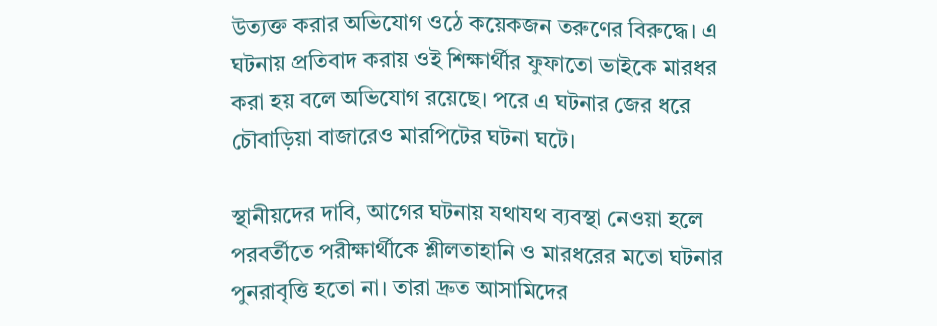উত্যক্ত করার অভিযোগ ওঠে কয়েকজন তরুণের বিরুদ্ধে। এ ঘটনায় প্রতিবাদ করায় ওই শিক্ষার্থীর ফুফাতো ভাইকে মারধর করা হয় বলে অভিযোগ রয়েছে। পরে এ ঘটনার জের ধরে চৌবাড়িয়া বাজারেও মারপিটের ঘটনা ঘটে।

স্থানীয়দের দাবি, আগের ঘটনায় যথাযথ ব্যবস্থা নেওয়া হলে পরবর্তীতে পরীক্ষার্থীকে শ্লীলতাহানি ও মারধরের মতো ঘটনার পুনরাবৃত্তি হতো না। তারা দ্রুত আসামিদের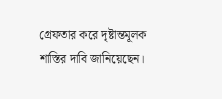গ্রেফতার করে দৃষ্টান্তমূলক শাস্তির দাবি জানিয়েছেন।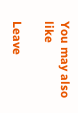You may also like

Leave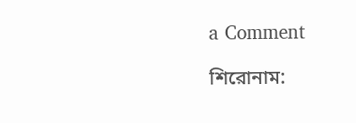a Comment

শিরোনাম: